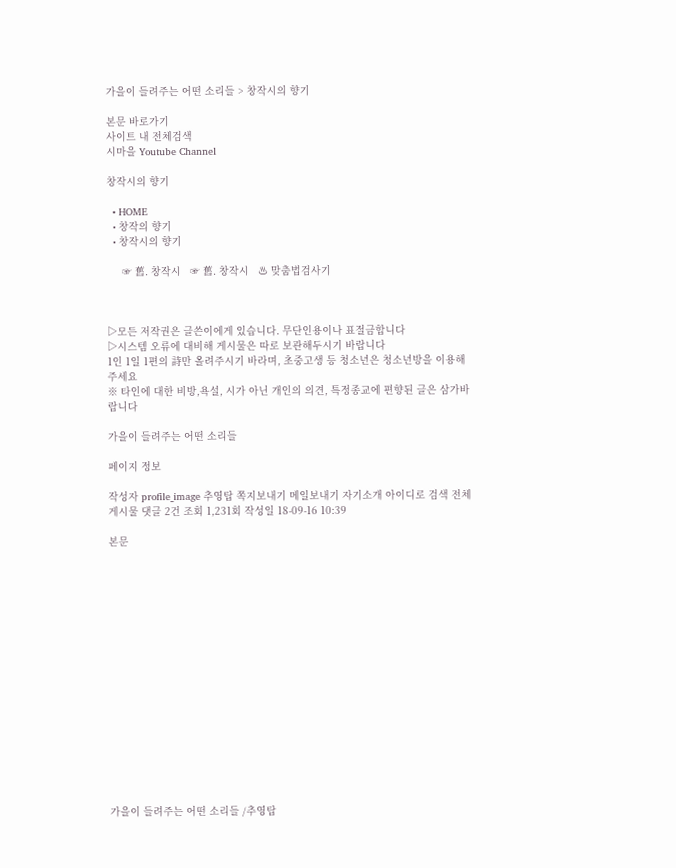가을이 들려주는 어떤 소리들 > 창작시의 향기

본문 바로가기
사이트 내 전체검색
시마을 Youtube Channel

창작시의 향기

  • HOME
  • 창작의 향기
  • 창작시의 향기

     ☞ 舊. 창작시   ☞ 舊. 창작시   ♨ 맞춤법검사기



▷모든 저작권은 글쓴이에게 있습니다. 무단인용이나 표절금합니다
▷시스템 오류에 대비해 게시물은 따로 보관해두시기 바랍니다
1인 1일 1편의 詩만 올려주시기 바라며, 초중고생 등 청소년은 청소년방을 이용해 주세요
※ 타인에 대한 비방,욕설, 시가 아닌 개인의 의견, 특정종교에 편향된 글은 삼가바랍니다

가을이 들려주는 어떤 소리들

페이지 정보

작성자 profile_image 추영탑 쪽지보내기 메일보내기 자기소개 아이디로 검색 전체게시물 댓글 2건 조회 1,231회 작성일 18-09-16 10:39

본문

















가을이 들려주는 어떤 소리들 /추영탑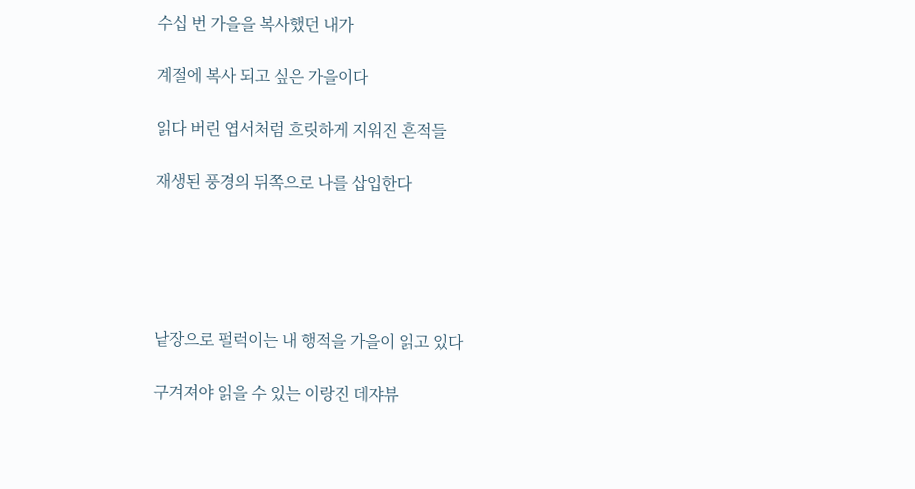수십 번 가을을 복사했던 내가

계절에 복사 되고 싶은 가을이다

읽다 버린 엽서처럼 흐릿하게 지워진 흔적들

재생된 풍경의 뒤쪽으로 나를 삽입한다





낱장으로 펄럭이는 내 행적을 가을이 읽고 있다

구겨져야 읽을 수 있는 이랑진 데쟈뷰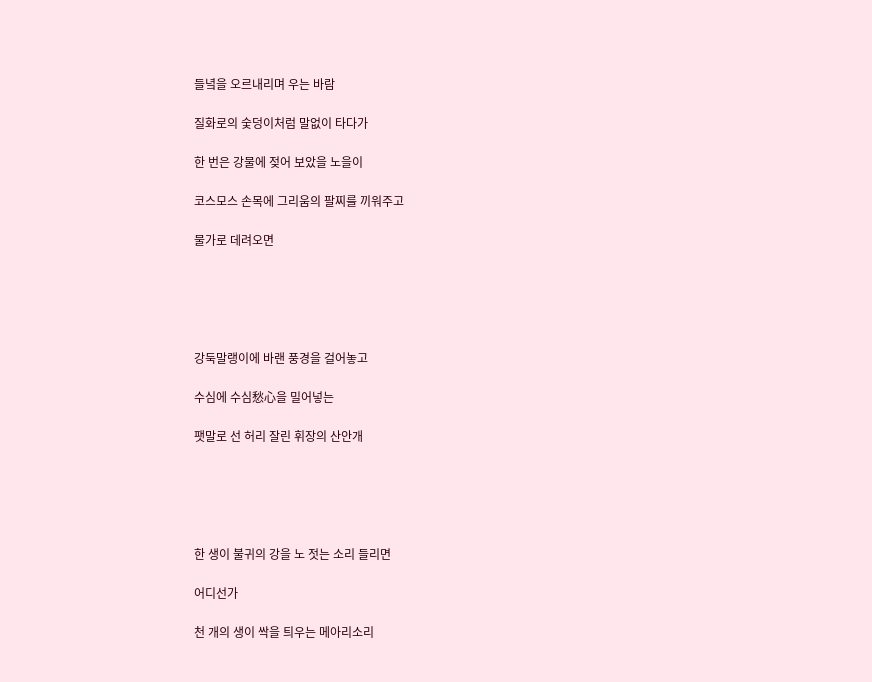들녘을 오르내리며 우는 바람

질화로의 숯덩이처럼 말없이 타다가

한 번은 강물에 젖어 보았을 노을이

코스모스 손목에 그리움의 팔찌를 끼워주고

물가로 데려오면





강둑말랭이에 바랜 풍경을 걸어놓고

수심에 수심愁心을 밀어넣는

팻말로 선 허리 잘린 휘장의 산안개





한 생이 불귀의 강을 노 젓는 소리 들리면

어디선가

천 개의 생이 싹을 틔우는 메아리소리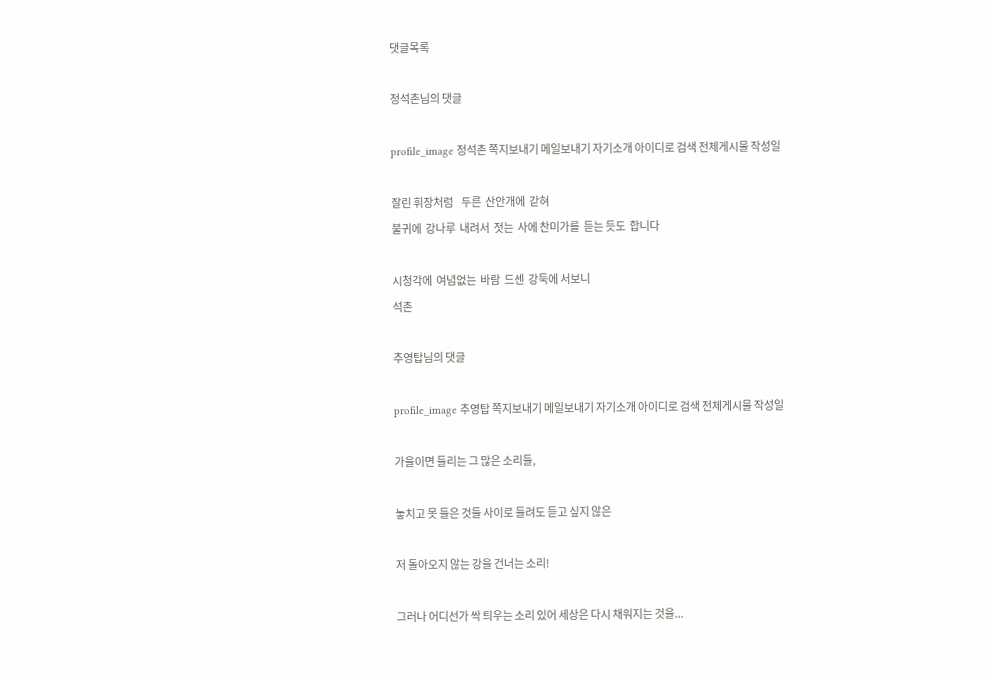댓글목록

정석촌님의 댓글

profile_image 정석촌 쪽지보내기 메일보내기 자기소개 아이디로 검색 전체게시물 작성일

잘린 휘장처럼    두른  산안개에  갇혀
불귀에  강나루  내려서  젓는  사에 찬미가를  듣는 듯도  합니다

시청각에  여념없는  바람  드센  강둑에 서보니
석촌

추영탑님의 댓글

profile_image 추영탑 쪽지보내기 메일보내기 자기소개 아이디로 검색 전체게시물 작성일

가을이면 들리는 그 많은 소리들,

놓치고 못 들은 것들 사이로 들려도 듣고 싶지 않은

저 돌아오지 않는 강을 건너는 소리!

그러나 어디선가 싹 틔우는 소리 있어 세상은 다시 채워지는 것을...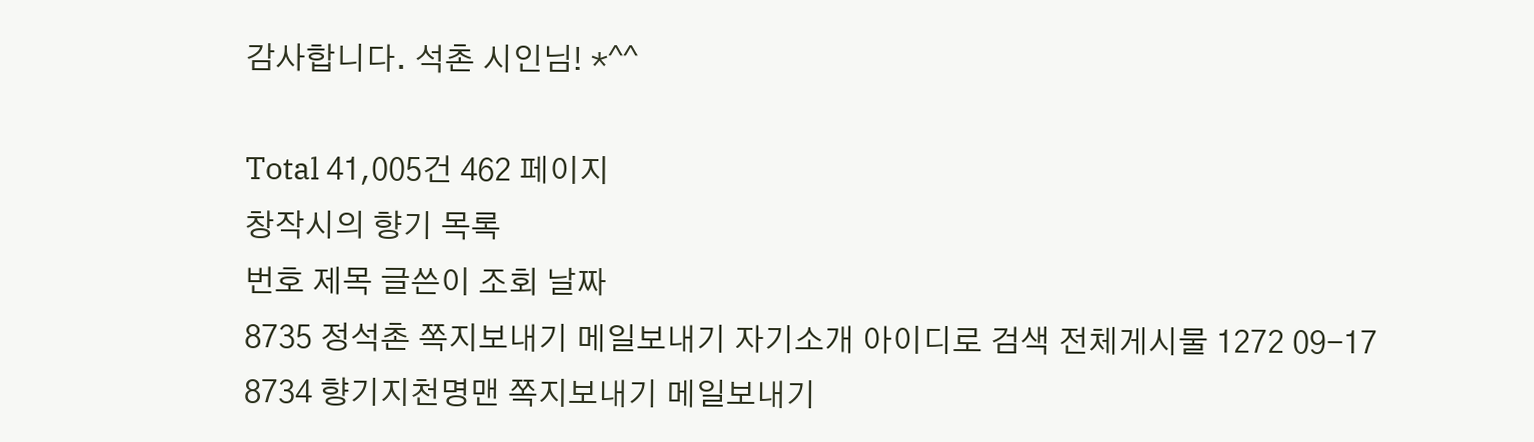감사합니다. 석촌 시인님! *^^

Total 41,005건 462 페이지
창작시의 향기 목록
번호 제목 글쓴이 조회 날짜
8735 정석촌 쪽지보내기 메일보내기 자기소개 아이디로 검색 전체게시물 1272 09-17
8734 향기지천명맨 쪽지보내기 메일보내기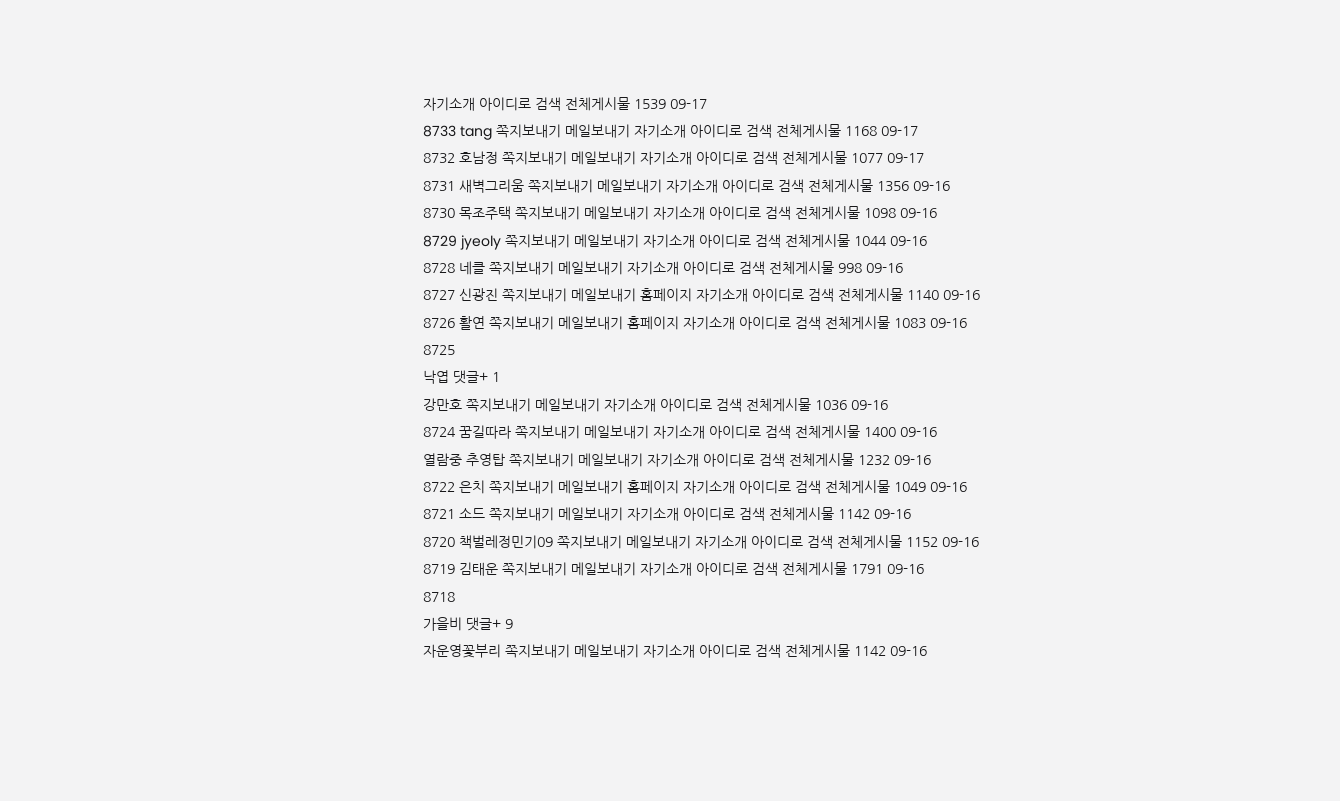자기소개 아이디로 검색 전체게시물 1539 09-17
8733 tang 쪽지보내기 메일보내기 자기소개 아이디로 검색 전체게시물 1168 09-17
8732 호남정 쪽지보내기 메일보내기 자기소개 아이디로 검색 전체게시물 1077 09-17
8731 새벽그리움 쪽지보내기 메일보내기 자기소개 아이디로 검색 전체게시물 1356 09-16
8730 목조주택 쪽지보내기 메일보내기 자기소개 아이디로 검색 전체게시물 1098 09-16
8729 jyeoly 쪽지보내기 메일보내기 자기소개 아이디로 검색 전체게시물 1044 09-16
8728 네클 쪽지보내기 메일보내기 자기소개 아이디로 검색 전체게시물 998 09-16
8727 신광진 쪽지보내기 메일보내기 홈페이지 자기소개 아이디로 검색 전체게시물 1140 09-16
8726 활연 쪽지보내기 메일보내기 홈페이지 자기소개 아이디로 검색 전체게시물 1083 09-16
8725
낙엽 댓글+ 1
강만호 쪽지보내기 메일보내기 자기소개 아이디로 검색 전체게시물 1036 09-16
8724 꿈길따라 쪽지보내기 메일보내기 자기소개 아이디로 검색 전체게시물 1400 09-16
열람중 추영탑 쪽지보내기 메일보내기 자기소개 아이디로 검색 전체게시물 1232 09-16
8722 은치 쪽지보내기 메일보내기 홈페이지 자기소개 아이디로 검색 전체게시물 1049 09-16
8721 소드 쪽지보내기 메일보내기 자기소개 아이디로 검색 전체게시물 1142 09-16
8720 책벌레정민기09 쪽지보내기 메일보내기 자기소개 아이디로 검색 전체게시물 1152 09-16
8719 김태운 쪽지보내기 메일보내기 자기소개 아이디로 검색 전체게시물 1791 09-16
8718
가을비 댓글+ 9
자운영꽃부리 쪽지보내기 메일보내기 자기소개 아이디로 검색 전체게시물 1142 09-16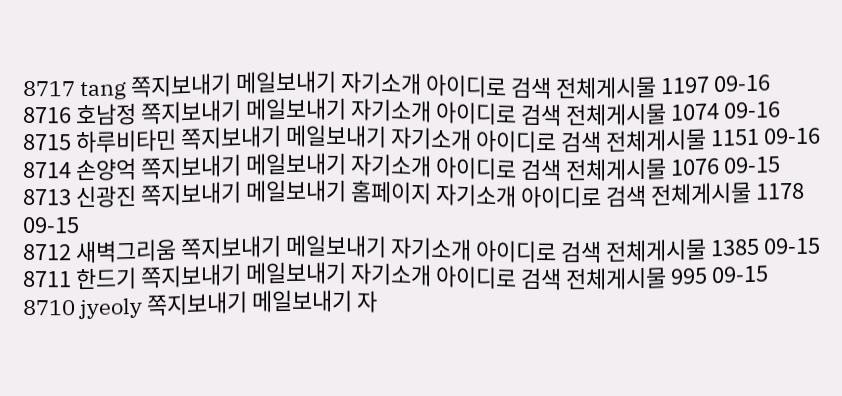8717 tang 쪽지보내기 메일보내기 자기소개 아이디로 검색 전체게시물 1197 09-16
8716 호남정 쪽지보내기 메일보내기 자기소개 아이디로 검색 전체게시물 1074 09-16
8715 하루비타민 쪽지보내기 메일보내기 자기소개 아이디로 검색 전체게시물 1151 09-16
8714 손양억 쪽지보내기 메일보내기 자기소개 아이디로 검색 전체게시물 1076 09-15
8713 신광진 쪽지보내기 메일보내기 홈페이지 자기소개 아이디로 검색 전체게시물 1178 09-15
8712 새벽그리움 쪽지보내기 메일보내기 자기소개 아이디로 검색 전체게시물 1385 09-15
8711 한드기 쪽지보내기 메일보내기 자기소개 아이디로 검색 전체게시물 995 09-15
8710 jyeoly 쪽지보내기 메일보내기 자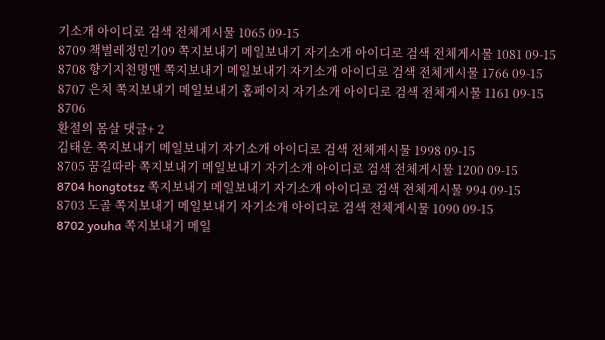기소개 아이디로 검색 전체게시물 1065 09-15
8709 책벌레정민기09 쪽지보내기 메일보내기 자기소개 아이디로 검색 전체게시물 1081 09-15
8708 향기지천명맨 쪽지보내기 메일보내기 자기소개 아이디로 검색 전체게시물 1766 09-15
8707 은치 쪽지보내기 메일보내기 홈페이지 자기소개 아이디로 검색 전체게시물 1161 09-15
8706
환절의 몸살 댓글+ 2
김태운 쪽지보내기 메일보내기 자기소개 아이디로 검색 전체게시물 1998 09-15
8705 꿈길따라 쪽지보내기 메일보내기 자기소개 아이디로 검색 전체게시물 1200 09-15
8704 hongtotsz 쪽지보내기 메일보내기 자기소개 아이디로 검색 전체게시물 994 09-15
8703 도골 쪽지보내기 메일보내기 자기소개 아이디로 검색 전체게시물 1090 09-15
8702 youha 쪽지보내기 메일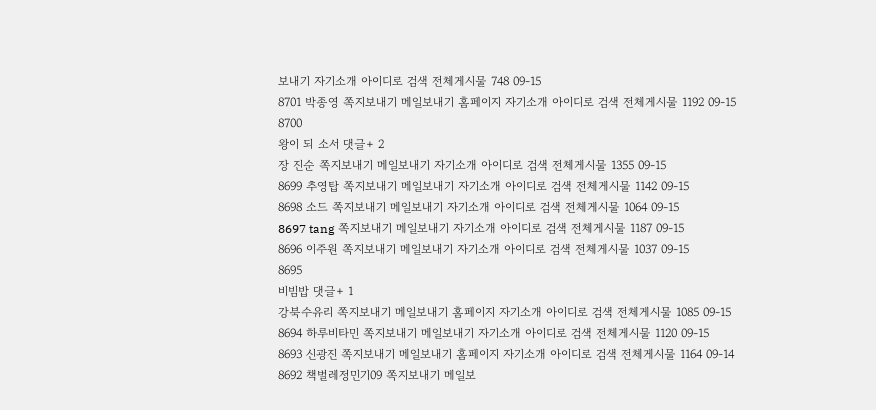보내기 자기소개 아이디로 검색 전체게시물 748 09-15
8701 박종영 쪽지보내기 메일보내기 홈페이지 자기소개 아이디로 검색 전체게시물 1192 09-15
8700
왕이 되 소서 댓글+ 2
장 진순 쪽지보내기 메일보내기 자기소개 아이디로 검색 전체게시물 1355 09-15
8699 추영탑 쪽지보내기 메일보내기 자기소개 아이디로 검색 전체게시물 1142 09-15
8698 소드 쪽지보내기 메일보내기 자기소개 아이디로 검색 전체게시물 1064 09-15
8697 tang 쪽지보내기 메일보내기 자기소개 아이디로 검색 전체게시물 1187 09-15
8696 이주원 쪽지보내기 메일보내기 자기소개 아이디로 검색 전체게시물 1037 09-15
8695
비빔밥 댓글+ 1
강북수유리 쪽지보내기 메일보내기 홈페이지 자기소개 아이디로 검색 전체게시물 1085 09-15
8694 하루비타민 쪽지보내기 메일보내기 자기소개 아이디로 검색 전체게시물 1120 09-15
8693 신광진 쪽지보내기 메일보내기 홈페이지 자기소개 아이디로 검색 전체게시물 1164 09-14
8692 책벌레정민기09 쪽지보내기 메일보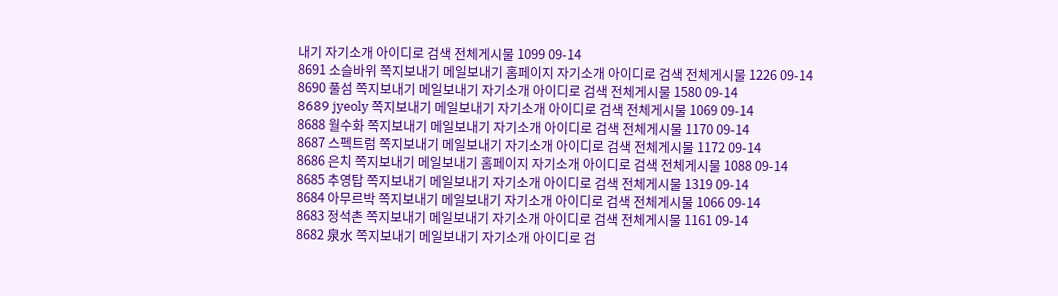내기 자기소개 아이디로 검색 전체게시물 1099 09-14
8691 소슬바위 쪽지보내기 메일보내기 홈페이지 자기소개 아이디로 검색 전체게시물 1226 09-14
8690 풀섬 쪽지보내기 메일보내기 자기소개 아이디로 검색 전체게시물 1580 09-14
8689 jyeoly 쪽지보내기 메일보내기 자기소개 아이디로 검색 전체게시물 1069 09-14
8688 월수화 쪽지보내기 메일보내기 자기소개 아이디로 검색 전체게시물 1170 09-14
8687 스펙트럼 쪽지보내기 메일보내기 자기소개 아이디로 검색 전체게시물 1172 09-14
8686 은치 쪽지보내기 메일보내기 홈페이지 자기소개 아이디로 검색 전체게시물 1088 09-14
8685 추영탑 쪽지보내기 메일보내기 자기소개 아이디로 검색 전체게시물 1319 09-14
8684 아무르박 쪽지보내기 메일보내기 자기소개 아이디로 검색 전체게시물 1066 09-14
8683 정석촌 쪽지보내기 메일보내기 자기소개 아이디로 검색 전체게시물 1161 09-14
8682 泉水 쪽지보내기 메일보내기 자기소개 아이디로 검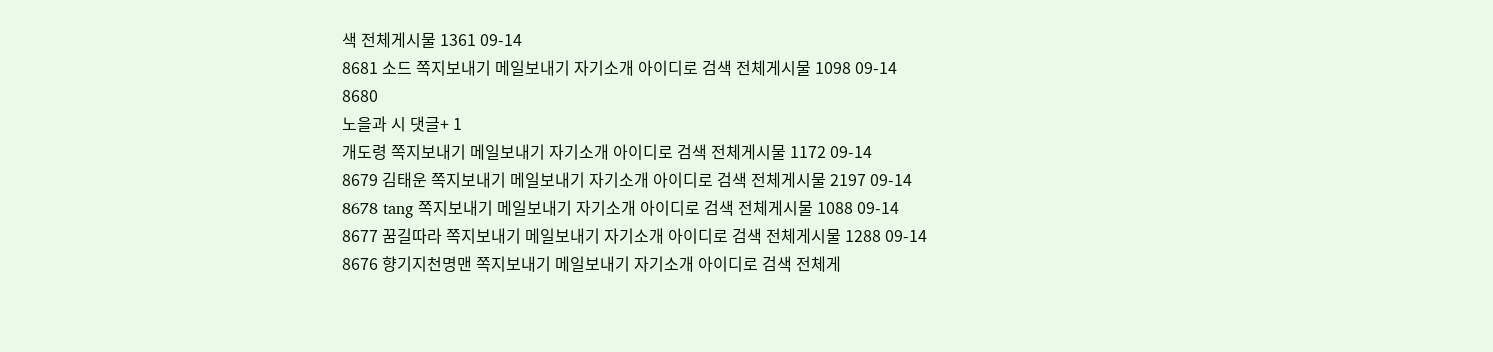색 전체게시물 1361 09-14
8681 소드 쪽지보내기 메일보내기 자기소개 아이디로 검색 전체게시물 1098 09-14
8680
노을과 시 댓글+ 1
개도령 쪽지보내기 메일보내기 자기소개 아이디로 검색 전체게시물 1172 09-14
8679 김태운 쪽지보내기 메일보내기 자기소개 아이디로 검색 전체게시물 2197 09-14
8678 tang 쪽지보내기 메일보내기 자기소개 아이디로 검색 전체게시물 1088 09-14
8677 꿈길따라 쪽지보내기 메일보내기 자기소개 아이디로 검색 전체게시물 1288 09-14
8676 향기지천명맨 쪽지보내기 메일보내기 자기소개 아이디로 검색 전체게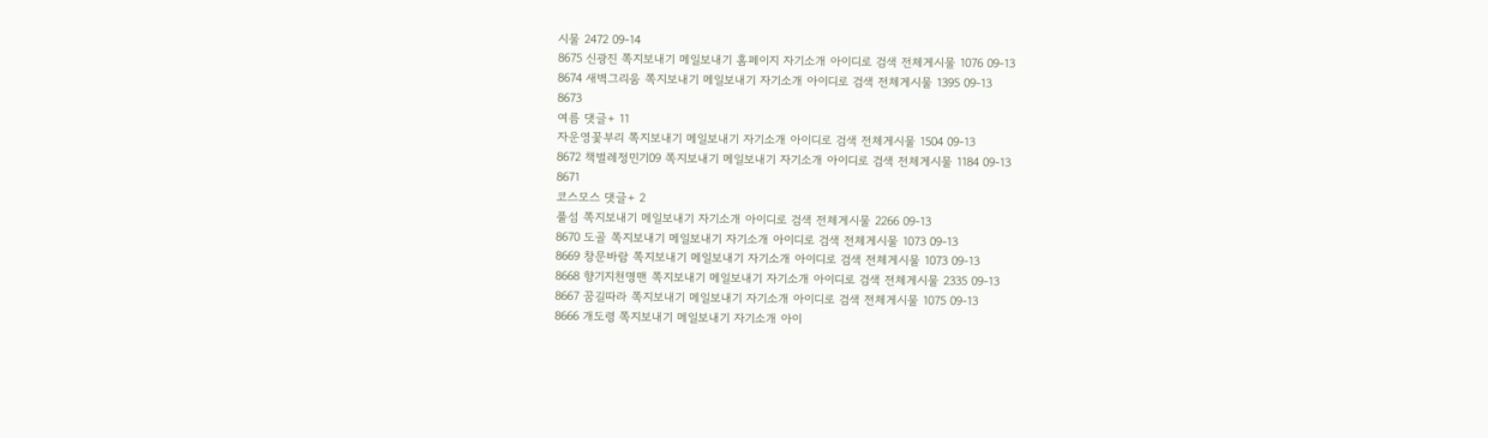시물 2472 09-14
8675 신광진 쪽지보내기 메일보내기 홈페이지 자기소개 아이디로 검색 전체게시물 1076 09-13
8674 새벽그리움 쪽지보내기 메일보내기 자기소개 아이디로 검색 전체게시물 1395 09-13
8673
여름 댓글+ 11
자운영꽃부리 쪽지보내기 메일보내기 자기소개 아이디로 검색 전체게시물 1504 09-13
8672 책벌레정민기09 쪽지보내기 메일보내기 자기소개 아이디로 검색 전체게시물 1184 09-13
8671
코스모스 댓글+ 2
풀섬 쪽지보내기 메일보내기 자기소개 아이디로 검색 전체게시물 2266 09-13
8670 도골 쪽지보내기 메일보내기 자기소개 아이디로 검색 전체게시물 1073 09-13
8669 창문바람 쪽지보내기 메일보내기 자기소개 아이디로 검색 전체게시물 1073 09-13
8668 향기지천명맨 쪽지보내기 메일보내기 자기소개 아이디로 검색 전체게시물 2335 09-13
8667 꿈길따라 쪽지보내기 메일보내기 자기소개 아이디로 검색 전체게시물 1075 09-13
8666 개도령 쪽지보내기 메일보내기 자기소개 아이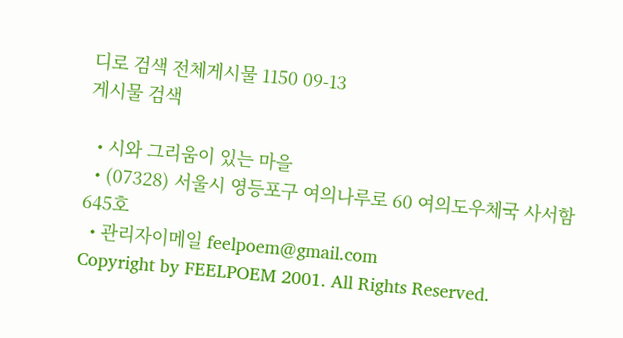디로 검색 전체게시물 1150 09-13
게시물 검색

  • 시와 그리움이 있는 마을
  • (07328) 서울시 영등포구 여의나루로 60 여의도우체국 사서함 645호
  • 관리자이메일 feelpoem@gmail.com
Copyright by FEELPOEM 2001. All Rights Reserved.